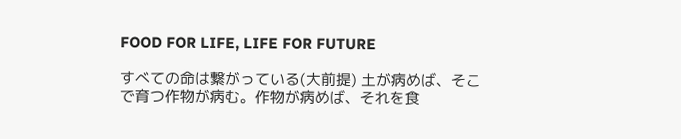FOOD FOR LIFE, LIFE FOR FUTURE

すべての命は繋がっている(大前提) 土が病めば、そこで育つ作物が病む。作物が病めば、それを食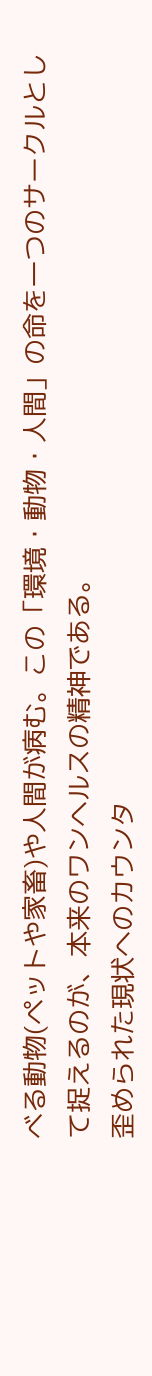べる動物(ペットや家畜)や人間が病む。この「環境・動物・人間」の命を一つのサークルとして捉えるのが、本来のワンヘルスの精神である。
歪められた現状へのカウンタ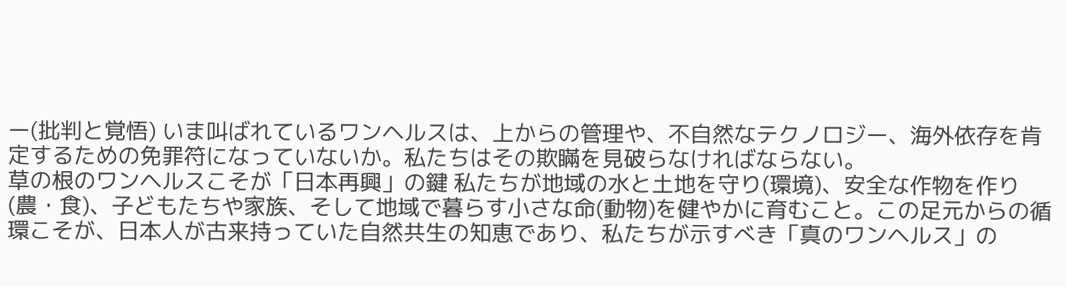ー(批判と覚悟) いま叫ばれているワンヘルスは、上からの管理や、不自然なテクノロジー、海外依存を肯定するための免罪符になっていないか。私たちはその欺瞞を見破らなければならない。
草の根のワンヘルスこそが「日本再興」の鍵 私たちが地域の水と土地を守り(環境)、安全な作物を作り(農・食)、子どもたちや家族、そして地域で暮らす小さな命(動物)を健やかに育むこと。この足元からの循環こそが、日本人が古来持っていた自然共生の知恵であり、私たちが示すべき「真のワンヘルス」の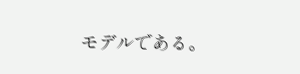モデルである。